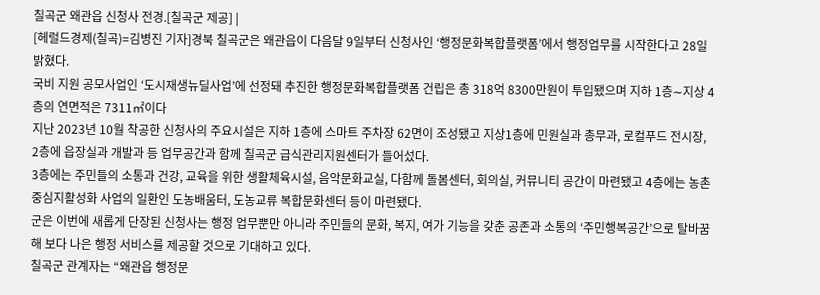칠곡군 왜관읍 신청사 전경.[칠곡군 제공] |
[헤럴드경제(칠곡)=김병진 기자]경북 칠곡군은 왜관읍이 다음달 9일부터 신청사인 ‘행정문화복합플랫폼’에서 행정업무를 시작한다고 28일 밝혔다.
국비 지원 공모사업인 ‘도시재생뉴딜사업’에 선정돼 추진한 행정문화복합플랫폼 건립은 총 318억 8300만원이 투입됐으며 지하 1층∼지상 4층의 연면적은 7311㎡이다
지난 2023년 10월 착공한 신청사의 주요시설은 지하 1층에 스마트 주차장 62면이 조성됐고 지상1층에 민원실과 총무과, 로컬푸드 전시장, 2층에 읍장실과 개발과 등 업무공간과 함께 칠곡군 급식관리지원센터가 들어섰다.
3층에는 주민들의 소통과 건강, 교육을 위한 생활체육시설, 음악문화교실, 다함께 돌봄센터, 회의실, 커뮤니티 공간이 마련됐고 4층에는 농촌중심지활성화 사업의 일환인 도농배움터, 도농교류 복합문화센터 등이 마련됐다.
군은 이번에 새롭게 단장된 신청사는 행정 업무뿐만 아니라 주민들의 문화, 복지, 여가 기능을 갖춘 공존과 소통의 ‘주민행복공간’으로 탈바꿈해 보다 나은 행정 서비스를 제공할 것으로 기대하고 있다.
칠곡군 관계자는 “왜관읍 행정문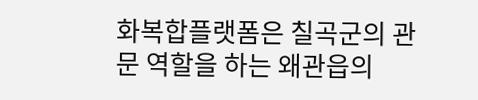화복합플랫폼은 칠곡군의 관문 역할을 하는 왜관읍의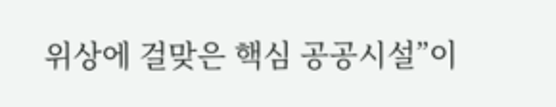위상에 걸맞은 핵심 공공시설”이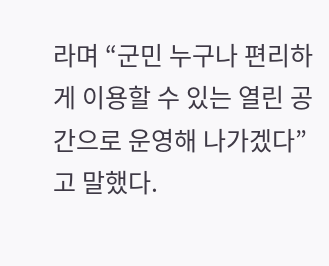라며 “군민 누구나 편리하게 이용할 수 있는 열린 공간으로 운영해 나가겠다”고 말했다.